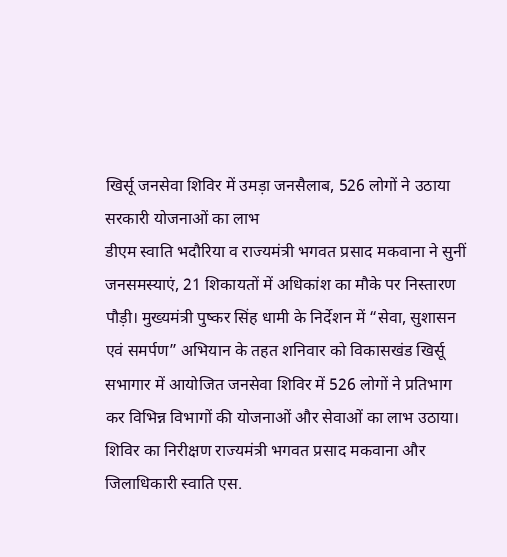खिर्सू जनसेवा शिविर में उमड़ा जनसैलाब, 526 लोगों ने उठाया सरकारी योजनाओं का लाभ
डीएम स्वाति भदौरिया व राज्यमंत्री भगवत प्रसाद मकवाना ने सुनीं जनसमस्याएं, 21 शिकायतों में अधिकांश का मौके पर निस्तारण
पौड़ी। मुख्यमंत्री पुष्कर सिंह धामी के निर्देशन में “सेवा, सुशासन एवं समर्पण” अभियान के तहत शनिवार को विकासखंड खिर्सू सभागार में आयोजित जनसेवा शिविर में 526 लोगों ने प्रतिभाग कर विभिन्न विभागों की योजनाओं और सेवाओं का लाभ उठाया। शिविर का निरीक्षण राज्यमंत्री भगवत प्रसाद मकवाना और जिलाधिकारी स्वाति एस.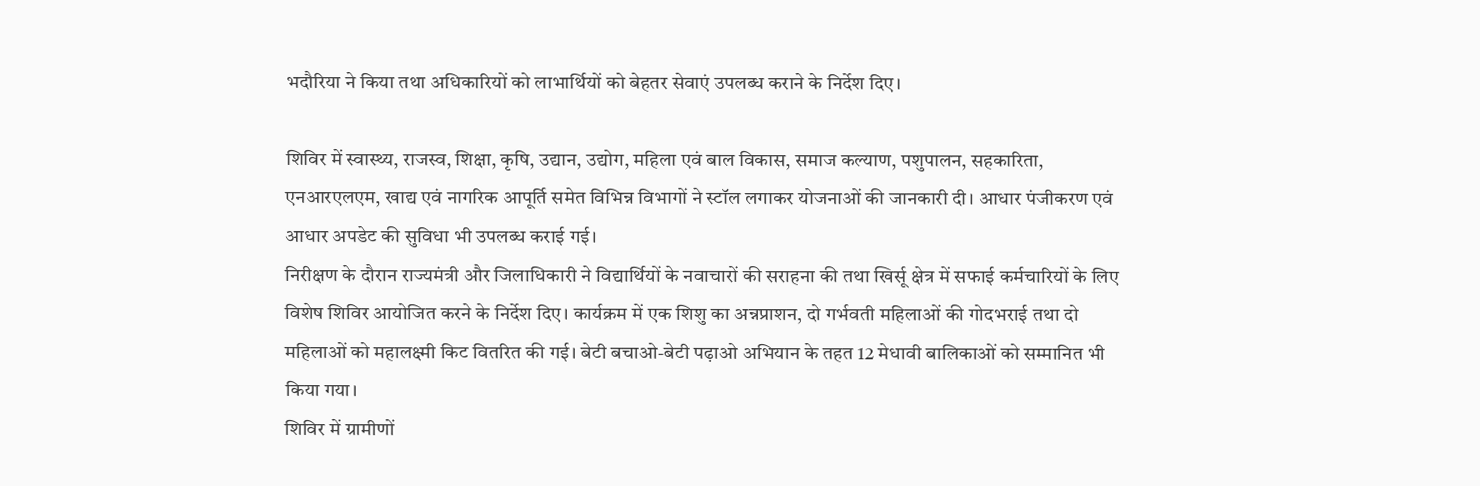भदौरिया ने किया तथा अधिकारियों को लाभार्थियों को बेहतर सेवाएं उपलब्ध कराने के निर्देश दिए।

शिविर में स्वास्थ्य, राजस्व, शिक्षा, कृषि, उद्यान, उद्योग, महिला एवं बाल विकास, समाज कल्याण, पशुपालन, सहकारिता, एनआरएलएम, खाद्य एवं नागरिक आपूर्ति समेत विभिन्न विभागों ने स्टॉल लगाकर योजनाओं की जानकारी दी। आधार पंजीकरण एवं आधार अपडेट की सुविधा भी उपलब्ध कराई गई।
निरीक्षण के दौरान राज्यमंत्री और जिलाधिकारी ने विद्यार्थियों के नवाचारों की सराहना की तथा खिर्सू क्षेत्र में सफाई कर्मचारियों के लिए विशेष शिविर आयोजित करने के निर्देश दिए। कार्यक्रम में एक शिशु का अन्नप्राशन, दो गर्भवती महिलाओं की गोदभराई तथा दो महिलाओं को महालक्ष्मी किट वितरित की गई। बेटी बचाओ-बेटी पढ़ाओ अभियान के तहत 12 मेधावी बालिकाओं को सम्मानित भी किया गया।
शिविर में ग्रामीणों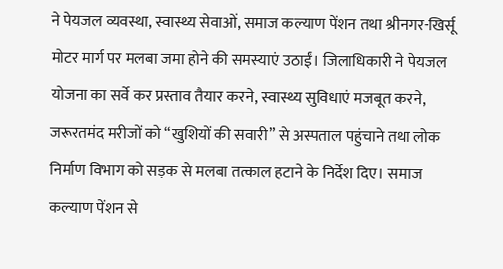ने पेयजल व्यवस्था, स्वास्थ्य सेवाओं, समाज कल्याण पेंशन तथा श्रीनगर-खिर्सू मोटर मार्ग पर मलबा जमा होने की समस्याएं उठाईं। जिलाधिकारी ने पेयजल योजना का सर्वे कर प्रस्ताव तैयार करने, स्वास्थ्य सुविधाएं मजबूत करने, जरूरतमंद मरीजों को “खुशियों की सवारी” से अस्पताल पहुंचाने तथा लोक निर्माण विभाग को सड़क से मलबा तत्काल हटाने के निर्देश दिए। समाज कल्याण पेंशन से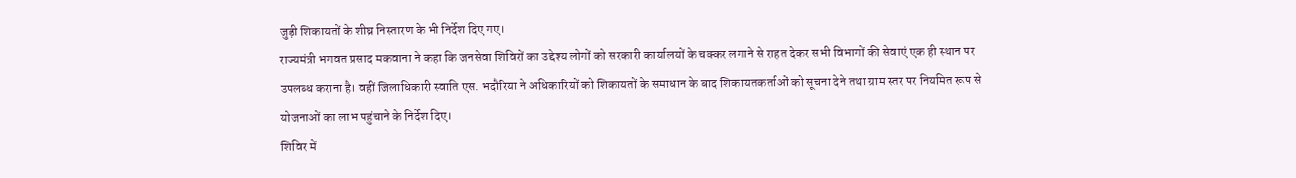जुड़ी शिकायतों के शीघ्र निस्तारण के भी निर्देश दिए गए।
राज्यमंत्री भगवत प्रसाद मकवाना ने कहा कि जनसेवा शिविरों का उद्देश्य लोगों को सरकारी कार्यालयों के चक्कर लगाने से राहत देकर सभी विभागों की सेवाएं एक ही स्थान पर उपलब्ध कराना है। वहीं जिलाधिकारी स्वाति एस. भदौरिया ने अधिकारियों को शिकायतों के समाधान के बाद शिकायतकर्ताओं को सूचना देने तथा ग्राम स्तर पर नियमित रूप से योजनाओं का लाभ पहुंचाने के निर्देश दिए।
शिविर में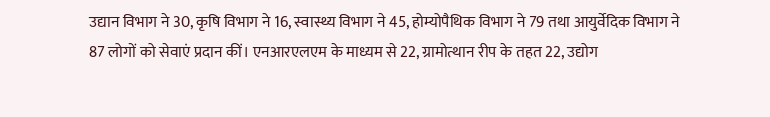उद्यान विभाग ने 30, कृषि विभाग ने 16, स्वास्थ्य विभाग ने 45, होम्योपैथिक विभाग ने 79 तथा आयुर्वेदिक विभाग ने 87 लोगों को सेवाएं प्रदान कीं। एनआरएलएम के माध्यम से 22, ग्रामोत्थान रीप के तहत 22, उद्योग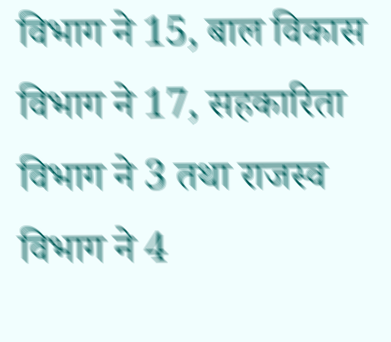विभाग ने 15, बाल विकास विभाग ने 17, सहकारिता विभाग ने 3 तथा राजस्व विभाग ने 4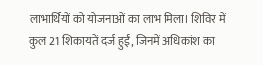लाभार्थियों को योजनाओं का लाभ मिला। शिविर में कुल 21 शिकायतें दर्ज हुईं, जिनमें अधिकांश का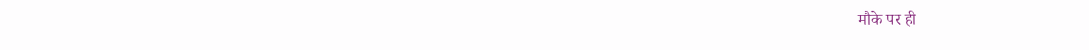मौके पर ही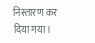निस्तारण कर दिया गया।